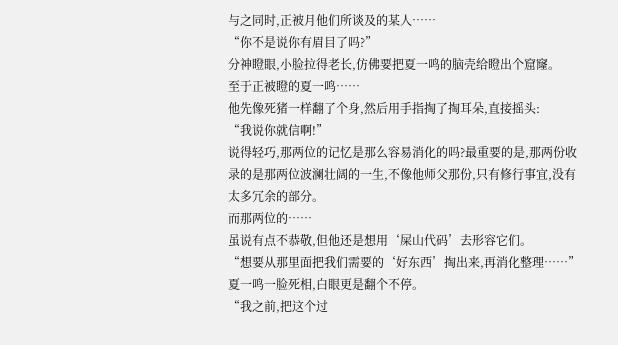与之同时,正被月他们所谈及的某人……
“你不是说你有眉目了吗?”
分神瞪眼,小脸拉得老长,仿佛要把夏一鸣的脑壳给瞪出个窟窿。
至于正被瞪的夏一鸣……
他先像死猪一样翻了个身,然后用手指掏了掏耳朵,直接摇头:
“我说你就信啊!”
说得轻巧,那两位的记忆是那么容易消化的吗?最重要的是,那两份收录的是那两位波澜壮阔的一生,不像他师父那份,只有修行事宜,没有太多冗余的部分。
而那两位的……
虽说有点不恭敬,但他还是想用‘屎山代码’去形容它们。
“想要从那里面把我们需要的‘好东西’掏出来,再消化整理……”
夏一鸣一脸死相,白眼更是翻个不停。
“我之前,把这个过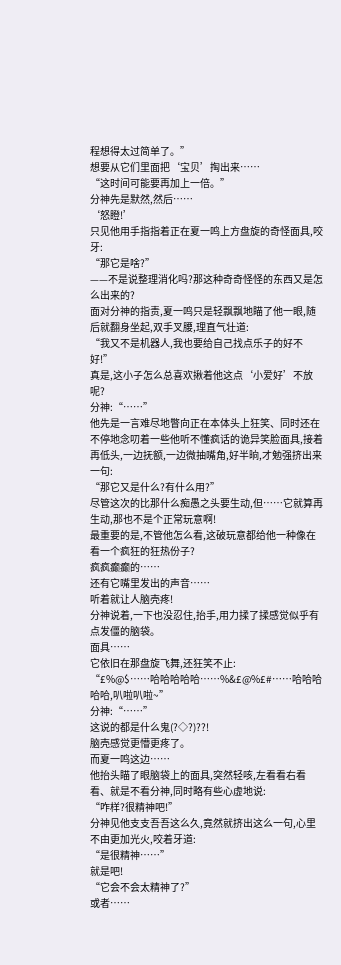程想得太过简单了。”
想要从它们里面把‘宝贝’掏出来……
“这时间可能要再加上一倍。”
分神先是默然,然后……
‘怒瞪!’
只见他用手指指着正在夏一鸣上方盘旋的奇怪面具,咬牙:
“那它是啥?”
——不是说整理消化吗?那这种奇奇怪怪的东西又是怎么出来的?
面对分神的指责,夏一鸣只是轻飘飘地瞄了他一眼,随后就翻身坐起,双手叉腰,理直气壮道:
“我又不是机器人,我也要给自己找点乐子的好不好!”
真是,这小子怎么总喜欢揪着他这点‘小爱好’不放呢?
分神:“……”
他先是一言难尽地瞥向正在本体头上狂笑、同时还在不停地念叨着一些他听不懂疯话的诡异笑脸面具,接着再低头,一边抚额,一边微抽嘴角,好半晌,才勉强挤出来一句:
“那它又是什么?有什么用?”
尽管这次的比那什么痴愚之头要生动,但……它就算再生动,那也不是个正常玩意啊!
最重要的是,不管他怎么看,这破玩意都给他一种像在看一个疯狂的狂热份子?
疯疯癫癫的……
还有它嘴里发出的声音……
听着就让人脑壳疼!
分神说着,一下也没忍住,抬手,用力揉了揉感觉似乎有点发僵的脑袋。
面具……
它依旧在那盘旋飞舞,还狂笑不止:
“£%@$……哈哈哈哈哈……%&£@%£#……哈哈哈哈哈,叭啦叭啦~”
分神:“……”
这说的都是什么鬼(?◇?)??!
脑壳感觉更懵更疼了。
而夏一鸣这边……
他抬头瞄了眼脑袋上的面具,突然轻咳,左看看右看看、就是不看分神,同时略有些心虚地说:
“咋样?很精神吧!”
分神见他支支吾吾这么久,竟然就挤出这么一句,心里不由更加光火,咬着牙道:
“是很精神……”
就是吧!
“它会不会太精神了?”
或者……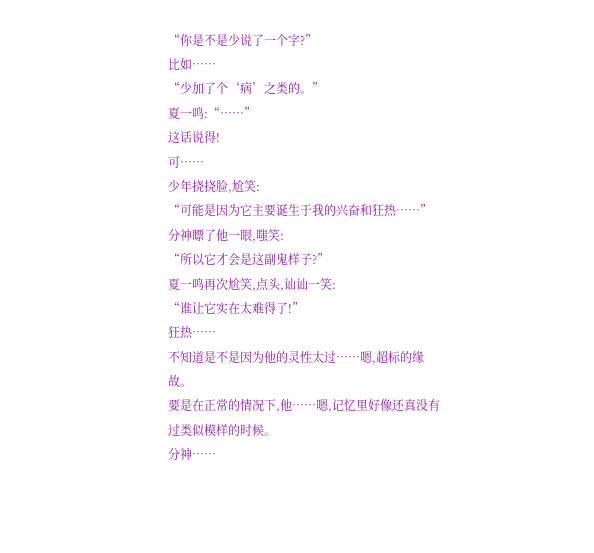“你是不是少说了一个字?”
比如……
“少加了个‘病’之类的。”
夏一鸣:“……”
这话说得!
可……
少年挠挠脸,尬笑:
“可能是因为它主要诞生于我的兴奋和狂热……”
分神瞟了他一眼,嗤笑:
“所以它才会是这副鬼样子?”
夏一鸣再次尬笑,点头,讪讪一笑:
“谁让它实在太难得了!”
狂热……
不知道是不是因为他的灵性太过……嗯,超标的缘故。
要是在正常的情况下,他……嗯,记忆里好像还真没有过类似模样的时候。
分神……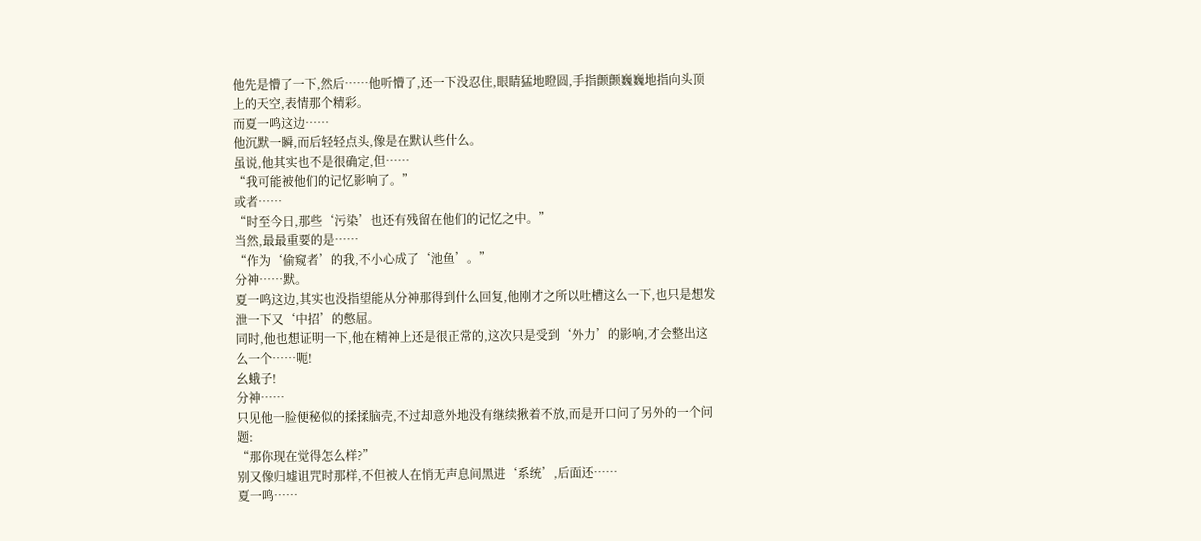他先是懵了一下,然后……他听懵了,还一下没忍住,眼睛猛地瞪圆,手指颤颤巍巍地指向头顶上的天空,表情那个精彩。
而夏一鸣这边……
他沉默一瞬,而后轻轻点头,像是在默认些什么。
虽说,他其实也不是很确定,但……
“我可能被他们的记忆影响了。”
或者……
“时至今日,那些‘污染’也还有残留在他们的记忆之中。”
当然,最最重要的是……
“作为‘偷窥者’的我,不小心成了‘池鱼’。”
分神……默。
夏一鸣这边,其实也没指望能从分神那得到什么回复,他刚才之所以吐槽这么一下,也只是想发泄一下又‘中招’的憋屈。
同时,他也想证明一下,他在精神上还是很正常的,这次只是受到‘外力’的影响,才会整出这么一个……呃!
幺蛾子!
分神……
只见他一脸便秘似的揉揉脑壳,不过却意外地没有继续揪着不放,而是开口问了另外的一个问题:
“那你现在觉得怎么样?”
别又像归墟诅咒时那样,不但被人在悄无声息间黑进‘系统’,后面还……
夏一鸣……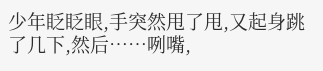少年眨眨眼,手突然甩了甩,又起身跳了几下,然后……咧嘴,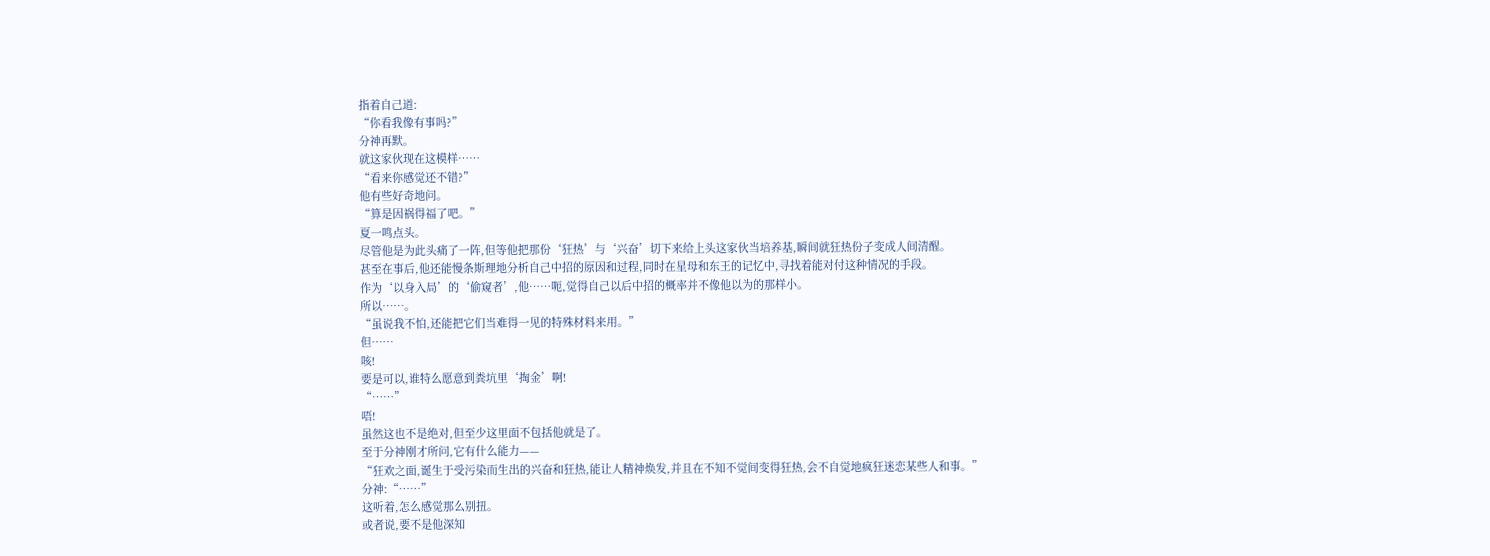指着自己道:
“你看我像有事吗?”
分神再默。
就这家伙现在这模样……
“看来你感觉还不错?”
他有些好奇地问。
“算是因祸得福了吧。”
夏一鸣点头。
尽管他是为此头痛了一阵,但等他把那份‘狂热’与‘兴奋’切下来给上头这家伙当培养基,瞬间就狂热份子变成人间清醒。
甚至在事后,他还能慢条斯理地分析自己中招的原因和过程,同时在星母和东王的记忆中,寻找着能对付这种情况的手段。
作为‘以身入局’的‘偷窥者’,他……呃,觉得自己以后中招的概率并不像他以为的那样小。
所以……。
“虽说我不怕,还能把它们当难得一见的特殊材料来用。”
但……
咳!
要是可以,谁特么愿意到粪坑里‘掏金’啊!
“……”
唔!
虽然这也不是绝对,但至少这里面不包括他就是了。
至于分神刚才所问,它有什么能力——
“狂欢之面,诞生于受污染而生出的兴奋和狂热,能让人精神焕发,并且在不知不觉间变得狂热,会不自觉地疯狂迷恋某些人和事。”
分神:“……”
这听着,怎么感觉那么别扭。
或者说,要不是他深知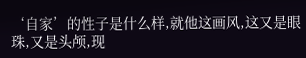‘自家’的性子是什么样,就他这画风,这又是眼珠,又是头颅,现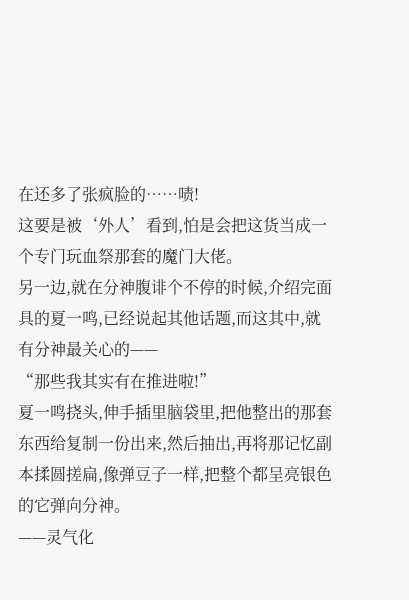在还多了张疯脸的……啧!
这要是被‘外人’看到,怕是会把这货当成一个专门玩血祭那套的魔门大佬。
另一边,就在分神腹诽个不停的时候,介绍完面具的夏一鸣,已经说起其他话题,而这其中,就有分神最关心的——
“那些我其实有在推进啦!”
夏一鸣挠头,伸手插里脑袋里,把他整出的那套东西给复制一份出来,然后抽出,再将那记忆副本揉圆搓扁,像弹豆子一样,把整个都呈亮银色的它弹向分神。
——灵气化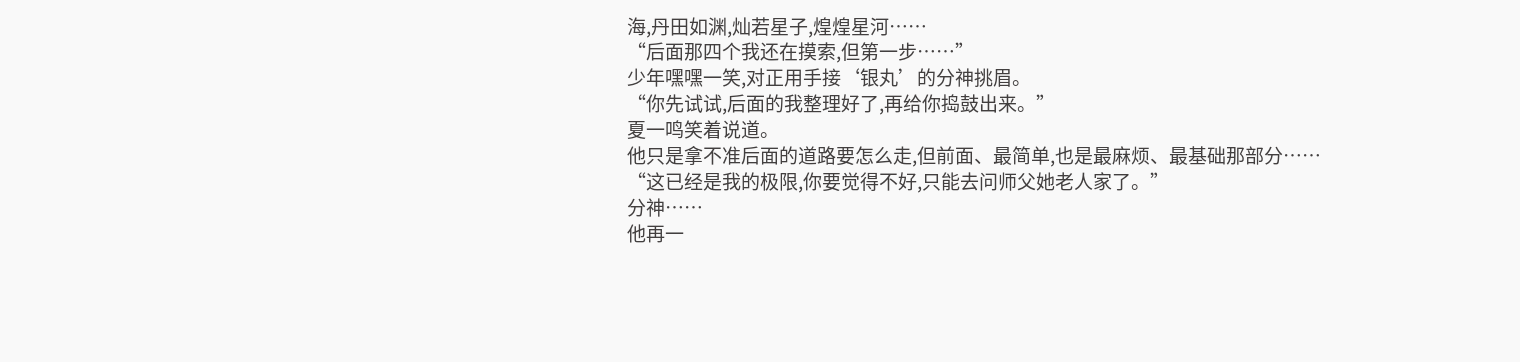海,丹田如渊,灿若星子,煌煌星河……
“后面那四个我还在摸索,但第一步……”
少年嘿嘿一笑,对正用手接‘银丸’的分神挑眉。
“你先试试,后面的我整理好了,再给你捣鼓出来。”
夏一鸣笑着说道。
他只是拿不准后面的道路要怎么走,但前面、最简单,也是最麻烦、最基础那部分……
“这已经是我的极限,你要觉得不好,只能去问师父她老人家了。”
分神……
他再一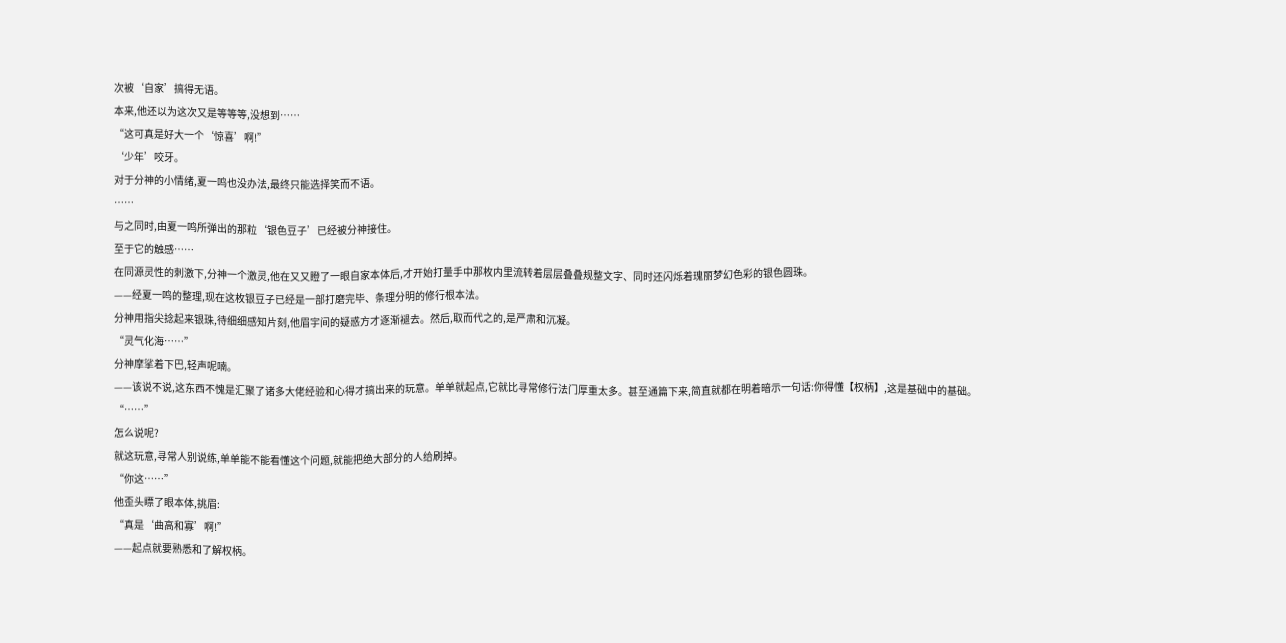次被‘自家’搞得无语。
本来,他还以为这次又是等等等,没想到……
“这可真是好大一个‘惊喜’啊!”
‘少年’咬牙。
对于分神的小情绪,夏一鸣也没办法,最终只能选择笑而不语。
……
与之同时,由夏一鸣所弹出的那粒‘银色豆子’已经被分神接住。
至于它的触感……
在同源灵性的刺激下,分神一个激灵,他在又又瞪了一眼自家本体后,才开始打量手中那枚内里流转着层层叠叠规整文字、同时还闪烁着瑰丽梦幻色彩的银色圆珠。
——经夏一鸣的整理,现在这枚银豆子已经是一部打磨完毕、条理分明的修行根本法。
分神用指尖捻起来银珠,待细细感知片刻,他眉宇间的疑惑方才逐渐褪去。然后,取而代之的,是严肃和沉凝。
“灵气化海……”
分神摩挲着下巴,轻声呢喃。
——该说不说,这东西不愧是汇聚了诸多大佬经验和心得才搞出来的玩意。单单就起点,它就比寻常修行法门厚重太多。甚至通篇下来,简直就都在明着暗示一句话:你得懂【权柄】,这是基础中的基础。
“……”
怎么说呢?
就这玩意,寻常人别说练,单单能不能看懂这个问题,就能把绝大部分的人给刷掉。
“你这……”
他歪头瞟了眼本体,挑眉:
“真是‘曲高和寡’啊!”
——起点就要熟悉和了解权柄。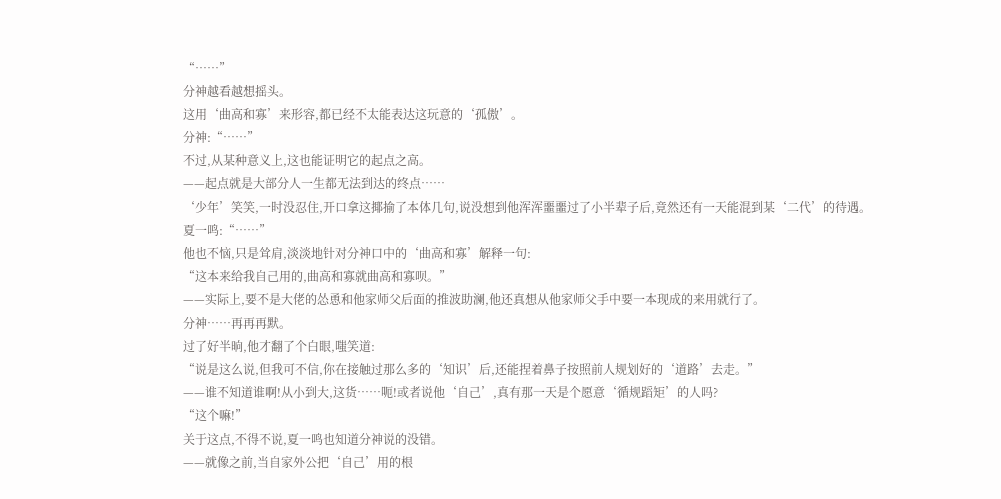“……”
分神越看越想摇头。
这用‘曲高和寡’来形容,都已经不太能表达这玩意的‘孤傲’。
分神:“……”
不过,从某种意义上,这也能证明它的起点之高。
——起点就是大部分人一生都无法到达的终点……
‘少年’笑笑,一时没忍住,开口拿这揶揄了本体几句,说没想到他浑浑噩噩过了小半辈子后,竟然还有一天能混到某‘二代’的待遇。
夏一鸣:“……”
他也不恼,只是耸肩,淡淡地针对分神口中的‘曲高和寡’解释一句:
“这本来给我自己用的,曲高和寡就曲高和寡呗。”
——实际上,要不是大佬的怂恿和他家师父后面的推波助澜,他还真想从他家师父手中要一本现成的来用就行了。
分神……再再再默。
过了好半晌,他才翻了个白眼,嗤笑道:
“说是这么说,但我可不信,你在接触过那么多的‘知识’后,还能捏着鼻子按照前人规划好的‘道路’去走。”
——谁不知道谁啊!从小到大,这货……呃!或者说他‘自己’,真有那一天是个愿意‘循规蹈矩’的人吗?
“这个嘛!”
关于这点,不得不说,夏一鸣也知道分神说的没错。
——就像之前,当自家外公把‘自己’用的根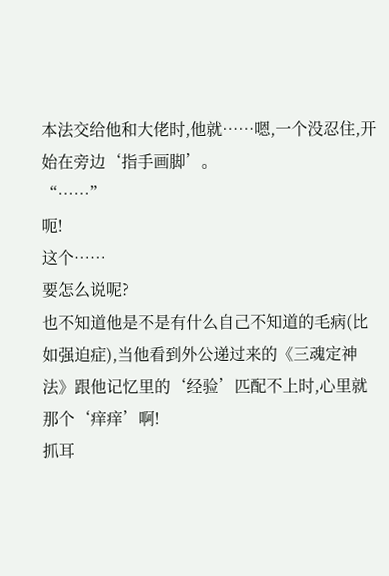本法交给他和大佬时,他就……嗯,一个没忍住,开始在旁边‘指手画脚’。
“……”
呃!
这个……
要怎么说呢?
也不知道他是不是有什么自己不知道的毛病(比如强迫症),当他看到外公递过来的《三魂定神法》跟他记忆里的‘经验’匹配不上时,心里就那个‘痒痒’啊!
抓耳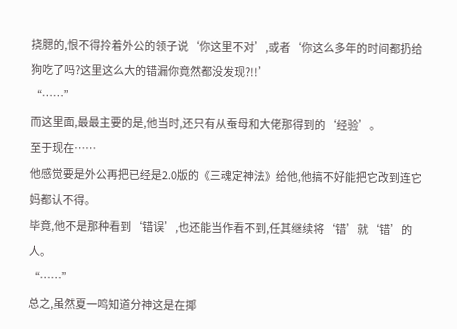挠腮的,恨不得拎着外公的领子说‘你这里不对’,或者‘你这么多年的时间都扔给狗吃了吗?这里这么大的错漏你竟然都没发现?!!’
“……”
而这里面,最最主要的是,他当时,还只有从蚕母和大佬那得到的‘经验’。
至于现在……
他感觉要是外公再把已经是2.0版的《三魂定神法》给他,他搞不好能把它改到连它妈都认不得。
毕竟,他不是那种看到‘错误’,也还能当作看不到,任其继续将‘错’就‘错’的人。
“……”
总之,虽然夏一鸣知道分神这是在揶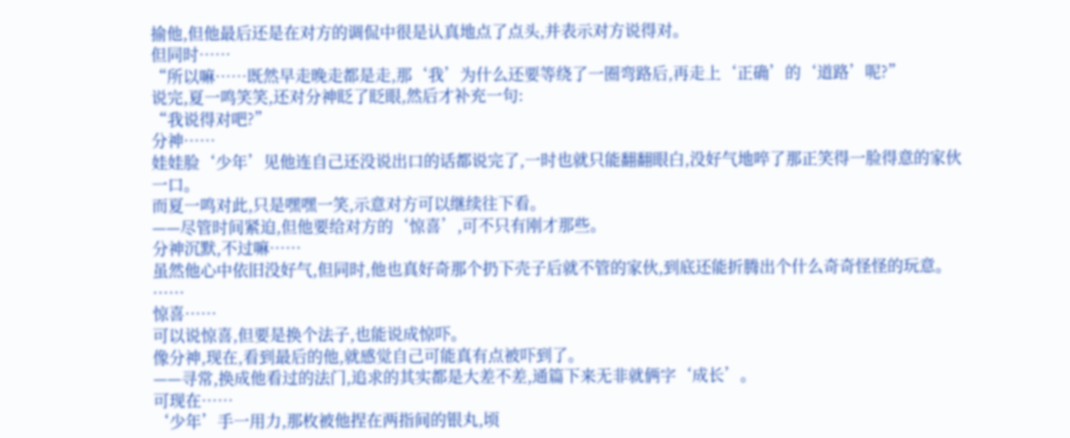揄他,但他最后还是在对方的调侃中很是认真地点了点头,并表示对方说得对。
但同时……
“所以嘛……既然早走晚走都是走,那‘我’为什么还要等绕了一圈弯路后,再走上‘正确’的‘道路’呢?”
说完,夏一鸣笑笑,还对分神眨了眨眼,然后才补充一句:
“我说得对吧?”
分神……
娃娃脸‘少年’见他连自己还没说出口的话都说完了,一时也就只能翻翻眼白,没好气地啐了那正笑得一脸得意的家伙一口。
而夏一鸣对此,只是嘿嘿一笑,示意对方可以继续往下看。
——尽管时间紧迫,但他要给对方的‘惊喜’,可不只有刚才那些。
分神沉默,不过嘛……
虽然他心中依旧没好气,但同时,他也真好奇那个扔下壳子后就不管的家伙,到底还能折腾出个什么奇奇怪怪的玩意。
……
惊喜……
可以说惊喜,但要是换个法子,也能说成惊吓。
像分神,现在,看到最后的他,就感觉自己可能真有点被吓到了。
——寻常,换成他看过的法门,追求的其实都是大差不差,通篇下来无非就俩字‘成长’。
可现在……
‘少年’手一用力,那枚被他捏在两指间的银丸,顷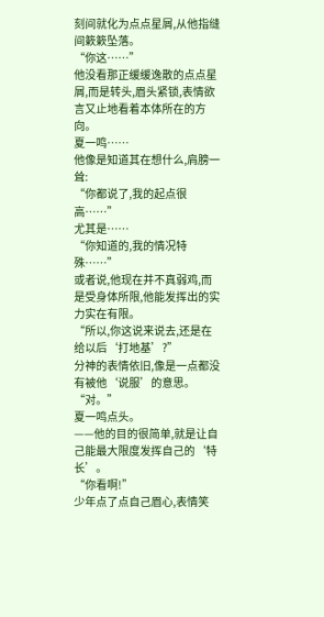刻间就化为点点星屑,从他指缝间簌簌坠落。
“你这……”
他没看那正缓缓逸散的点点星屑,而是转头,眉头紧锁,表情欲言又止地看着本体所在的方向。
夏一鸣……
他像是知道其在想什么,肩膀一耸:
“你都说了,我的起点很高……”
尤其是……
“你知道的,我的情况特殊……”
或者说,他现在并不真弱鸡,而是受身体所限,他能发挥出的实力实在有限。
“所以,你这说来说去,还是在给以后‘打地基’?”
分神的表情依旧,像是一点都没有被他‘说服’的意思。
“对。”
夏一鸣点头。
——他的目的很简单,就是让自己能最大限度发挥自己的‘特长’。
“你看啊!”
少年点了点自己眉心,表情笑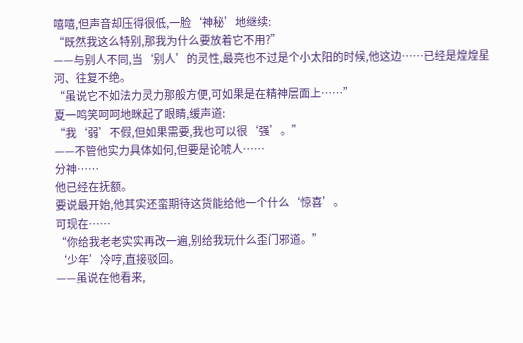嘻嘻,但声音却压得很低,一脸‘神秘’地继续:
“既然我这么特别,那我为什么要放着它不用?”
——与别人不同,当‘别人’的灵性,最亮也不过是个小太阳的时候,他这边……已经是煌煌星河、往复不绝。
“虽说它不如法力灵力那般方便,可如果是在精神层面上……”
夏一鸣笑呵呵地眯起了眼睛,缓声道:
“我‘弱’不假,但如果需要,我也可以很‘强’。”
——不管他实力具体如何,但要是论唬人……
分神……
他已经在抚额。
要说最开始,他其实还蛮期待这货能给他一个什么‘惊喜’。
可现在……
“你给我老老实实再改一遍,别给我玩什么歪门邪道。”
‘少年’冷哼,直接驳回。
——虽说在他看来,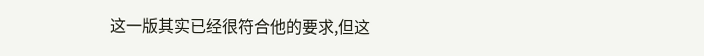这一版其实已经很符合他的要求,但这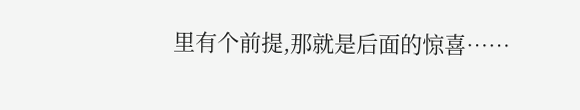里有个前提,那就是后面的惊喜……